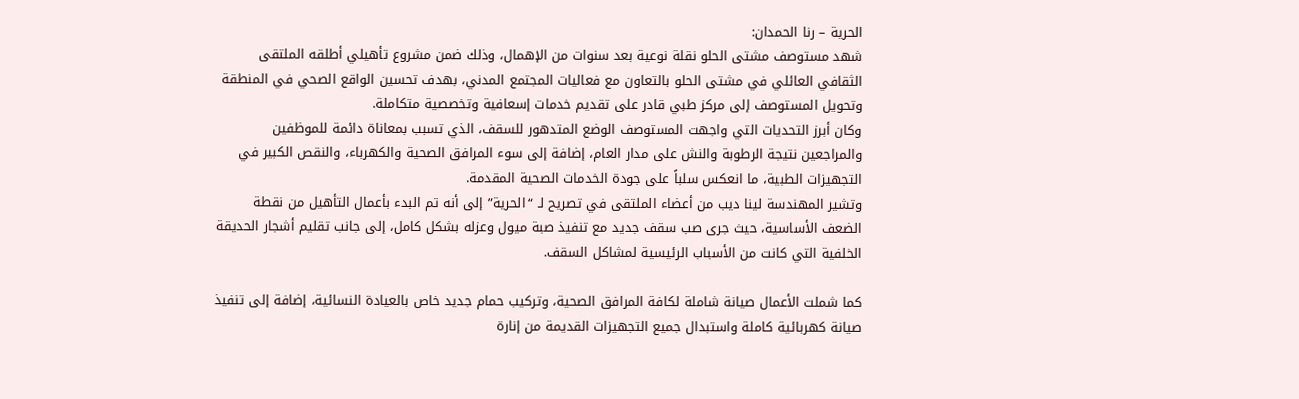الحرية – رنا الحمدان:
شهد مستوصف مشتى الحلو نقلة نوعية بعد سنوات من الإهمال، وذلك ضمن مشروع تأهيلي أطلقه الملتقى الثقافي العائلي في مشتى الحلو بالتعاون مع فعاليات المجتمع المدني، بهدف تحسين الواقع الصحي في المنطقة وتحويل المستوصف إلى مركز طبي قادر على تقديم خدمات إسعافية وتخصصية متكاملة.
وكان أبرز التحديات التي واجهت المستوصف الوضع المتدهور للسقف، الذي تسبب بمعاناة دائمة للموظفين والمراجعين نتيجة الرطوبة والنش على مدار العام، إضافة إلى سوء المرافق الصحية والكهرباء، والنقص الكبير في التجهيزات الطبية، ما انعكس سلباً على جودة الخدمات الصحية المقدمة.
وتشير المهندسة لينا ديب من أعضاء الملتقى في تصريح لـ “الحرية” إلى أنه تم البدء بأعمال التأهيل من نقطة الضعف الأساسية، حيث جرى صب سقف جديد مع تنفيذ صبة ميول وعزله بشكل كامل، إلى جانب تقليم أشجار الحديقة الخلفية التي كانت من الأسباب الرئيسية لمشاكل السقف.

كما شملت الأعمال صيانة شاملة لكافة المرافق الصحية، وتركيب حمام جديد خاص بالعيادة النسائية، إضافة إلى تنفيذ صيانة كهربائية كاملة واستبدال جميع التجهيزات القديمة من إنارة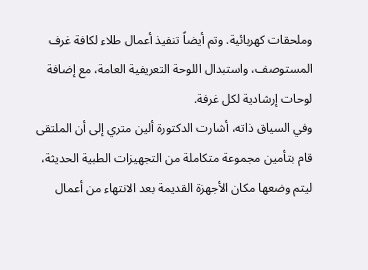وملحقات كهربائية. وتم أيضاً تنفيذ أعمال طلاء لكافة غرف المستوصف، واستبدال اللوحة التعريفية العامة، مع إضافة لوحات إرشادية لكل غرفة.
وفي السياق ذاته، أشارت الدكتورة ألين متري إلى أن الملتقى قام بتأمين مجموعة متكاملة من التجهيزات الطبية الحديثة، ليتم وضعها مكان الأجهزة القديمة بعد الانتهاء من أعمال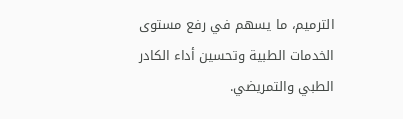الترميم، ما يسهم في رفع مستوى الخدمات الطبية وتحسين أداء الكادر الطبي والتمريضي.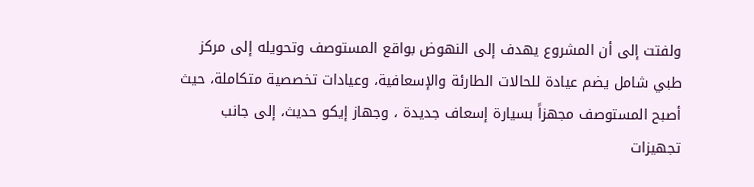ولفتت إلى أن المشروع يهدف إلى النهوض بواقع المستوصف وتحويله إلى مركز طبي شامل يضم عيادة للحالات الطارئة والإسعافية، وعيادات تخصصية متكاملة، حيث أصبح المستوصف مجهزاً بسيارة إسعاف جديدة ، وجهاز إيكو حديث، إلى جانب تجهيزات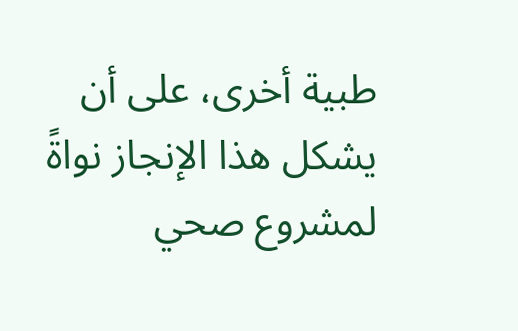طبية أخرى، على أن يشكل هذا الإنجاز نواةً لمشروع صحي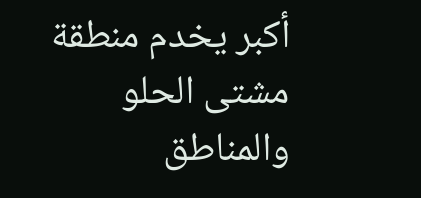أكبر يخدم منطقة مشتى الحلو والمناطق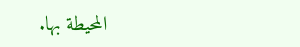المحيطة بها.